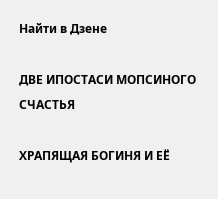Найти в Дзене

ДВЕ ИПОСТАСИ МОПСИНОГО СЧАСТЬЯ

ХРАПЯЩАЯ БОГИНЯ И ЕЁ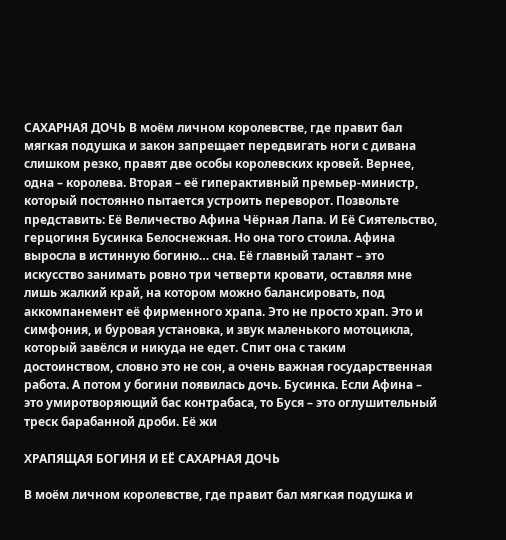САХАРНАЯ ДОЧЬ В моём личном королевстве, где правит бал мягкая подушка и закон запрещает передвигать ноги с дивана слишком резко, правят две особы королевских кровей. Вернее, одна – королева. Вторая – её гиперактивный премьер-министр, который постоянно пытается устроить переворот. Позвольте представить: Её Величество Афина Чёрная Лапа. И Её Сиятельство, герцогиня Бусинка Белоснежная. Но она того стоила. Афина выросла в истинную богиню… сна. Её главный талант – это искусство занимать ровно три четверти кровати, оставляя мне лишь жалкий край, на котором можно балансировать, под аккомпанемент её фирменного храпа. Это не просто храп. Это и симфония, и буровая установка, и звук маленького мотоцикла, который завёлся и никуда не едет. Спит она с таким достоинством, словно это не сон, а очень важная государственная работа. А потом у богини появилась дочь. Бусинка. Если Афина – это умиротворяющий бас контрабаса, то Буся – это оглушительный треск барабанной дроби. Её жи

ХРАПЯЩАЯ БОГИНЯ И ЕЁ САХАРНАЯ ДОЧЬ

В моём личном королевстве, где правит бал мягкая подушка и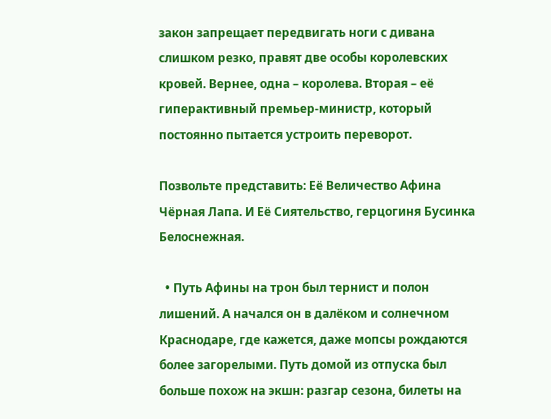закон запрещает передвигать ноги с дивана слишком резко, правят две особы королевских кровей. Вернее, одна – королева. Вторая – её гиперактивный премьер-министр, который постоянно пытается устроить переворот.

Позвольте представить: Её Величество Афина Чёрная Лапа. И Её Сиятельство, герцогиня Бусинка Белоснежная.

  • Путь Афины на трон был тернист и полон лишений. А начался он в далёком и солнечном Краснодаре, где кажется, даже мопсы рождаются более загорелыми. Путь домой из отпуска был больше похож на экшн: разгар сезона, билеты на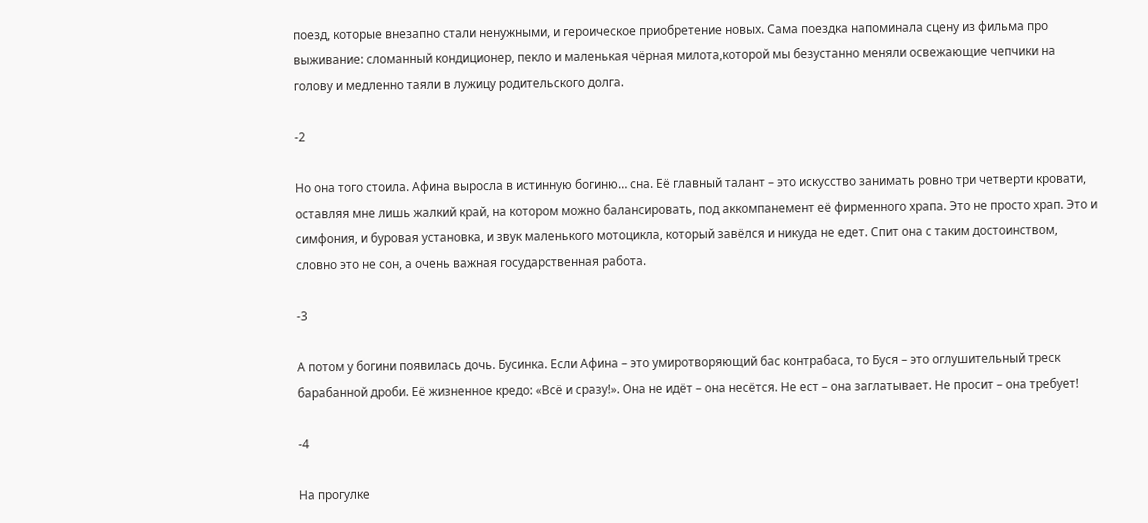поезд, которые внезапно стали ненужными, и героическое приобретение новых. Сама поездка напоминала сцену из фильма про выживание: сломанный кондиционер, пекло и маленькая чёрная милота,которой мы безустанно меняли освежающие чепчики на голову и медленно таяли в лужицу родительского долга.

-2

Но она того стоила. Афина выросла в истинную богиню… сна. Её главный талант – это искусство занимать ровно три четверти кровати, оставляя мне лишь жалкий край, на котором можно балансировать, под аккомпанемент её фирменного храпа. Это не просто храп. Это и симфония, и буровая установка, и звук маленького мотоцикла, который завёлся и никуда не едет. Спит она с таким достоинством, словно это не сон, а очень важная государственная работа.

-3

А потом у богини появилась дочь. Бусинка. Если Афина – это умиротворяющий бас контрабаса, то Буся – это оглушительный треск барабанной дроби. Её жизненное кредо: «Всё и сразу!». Она не идёт – она несётся. Не ест – она заглатывает. Не просит – она требует!

-4

На прогулке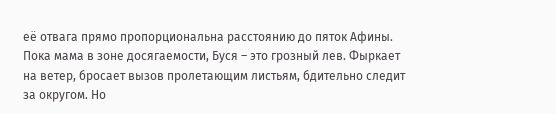её отвага прямо пропорциональна расстоянию до пяток Афины. Пока мама в зоне досягаемости, Буся – это грозный лев. Фыркает на ветер, бросает вызов пролетающим листьям, бдительно следит за округом. Но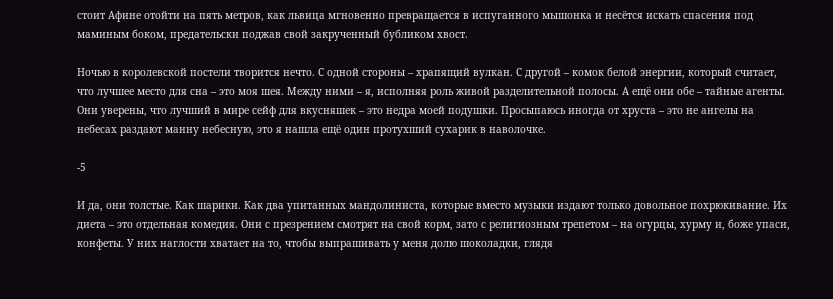стоит Афине отойти на пять метров, как львица мгновенно превращается в испуганного мышонка и несётся искать спасения под маминым боком, предательски поджав свой закрученный бубликом хвост.

Ночью в королевской постели творится нечто. С одной стороны – храпящий вулкан. С другой – комок белой энергии, который считает, что лучшее место для сна – это моя шея. Между ними – я, исполняя роль живой разделительной полосы. А ещё они обе – тайные агенты. Они уверены, что лучший в мире сейф для вкусняшек – это недра моей подушки. Просыпаюсь иногда от хруста – это не ангелы на небесах раздают манну небесную, это я нашла ещё один протухший сухарик в наволочке.

-5

И да, они толстые. Как шарики. Как два упитанных мандолиниста, которые вместо музыки издают только довольное похрюкивание. Их диета – это отдельная комедия. Они с презрением смотрят на свой корм, зато с религиозным трепетом – на огурцы, хурму и, боже упаси, конфеты. У них наглости хватает на то, чтобы выпрашивать у меня долю шоколадки, глядя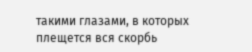такими глазами, в которых плещется вся скорбь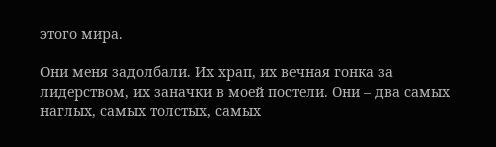этого мира.

Они меня задолбали. Их храп, их вечная гонка за лидерством, их заначки в моей постели. Они – два самых наглых, самых толстых, самых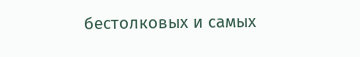бестолковых и самых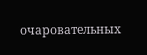очаровательных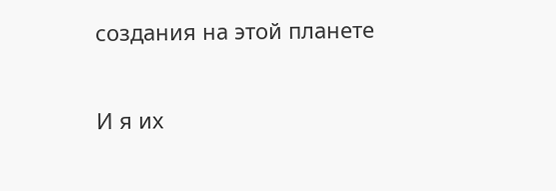создания на этой планете

И я их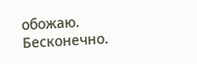обожаю. Бесконечно.